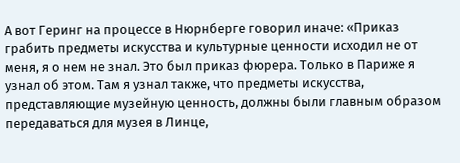А вот Геринг на процессе в Нюрнберге говорил иначе: «Приказ грабить предметы искусства и культурные ценности исходил не от меня, я о нем не знал. Это был приказ фюрера. Только в Париже я узнал об этом. Там я узнал также, что предметы искусства, представляющие музейную ценность, должны были главным образом передаваться для музея в Линце,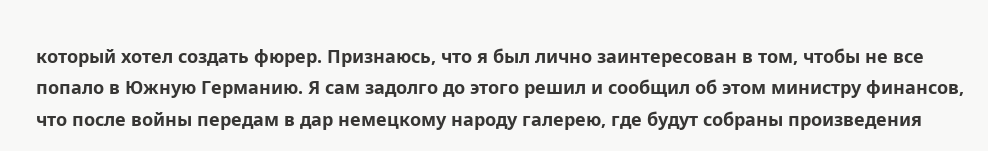который хотел создать фюрер. Признаюсь, что я был лично заинтересован в том, чтобы не все попало в Южную Германию. Я сам задолго до этого решил и сообщил об этом министру финансов, что после войны передам в дар немецкому народу галерею, где будут собраны произведения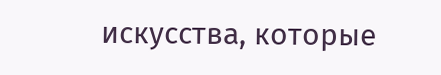искусства, которые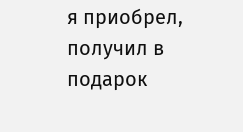я приобрел, получил в подарок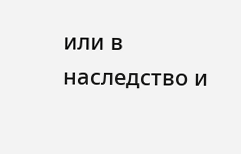или в наследство и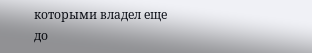которыми владел еще до